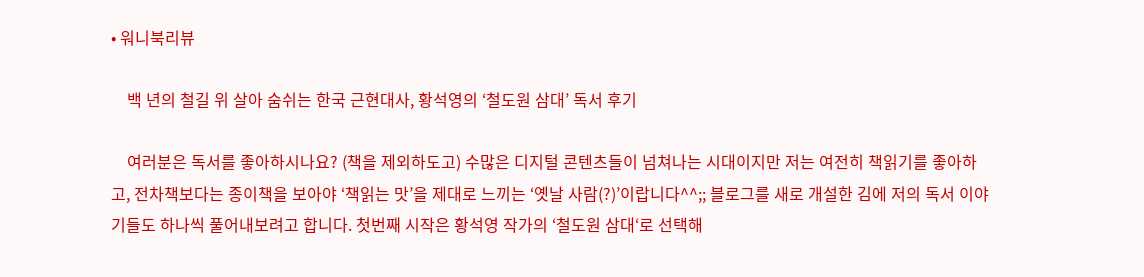• 워니북리뷰

    백 년의 철길 위 살아 숨쉬는 한국 근현대사, 황석영의 ‘철도원 삼대’ 독서 후기

    여러분은 독서를 좋아하시나요? (책을 제외하도고) 수많은 디지털 콘텐츠들이 넘쳐나는 시대이지만 저는 여전히 책읽기를 좋아하고, 전차책보다는 종이책을 보아야 ‘책읽는 맛’을 제대로 느끼는 ‘옛날 사람(?)’이랍니다^^;; 블로그를 새로 개설한 김에 저의 독서 이야기들도 하나씩 풀어내보려고 합니다. 첫번째 시작은 황석영 작가의 ‘철도원 삼대‘로 선택해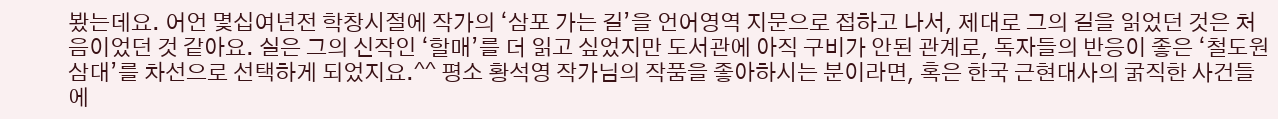봤는데요. 어언 몇십여년전 학창시절에 작가의 ‘삼포 가는 길’을 언어영역 지문으로 접하고 나서, 제대로 그의 길을 읽었던 것은 처음이었던 것 같아요. 실은 그의 신작인 ‘할매’를 더 읽고 싶었지만 도서관에 아직 구비가 안된 관계로, 독자들의 반응이 좋은 ‘철도원 삼대’를 차선으로 선택하게 되었지요.^^ 평소 황석영 작가님의 작품을 좋아하시는 분이라면, 혹은 한국 근현대사의 굵직한 사건들에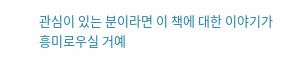관심이 있는 분이라면 이 책에 대한 이야기가 흥미로우실 거예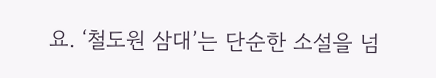요. ‘철도원 삼대’는 단순한 소설을 넘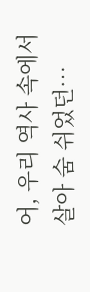어, 우리 역사 속에서 살아 숨 쉬었던…